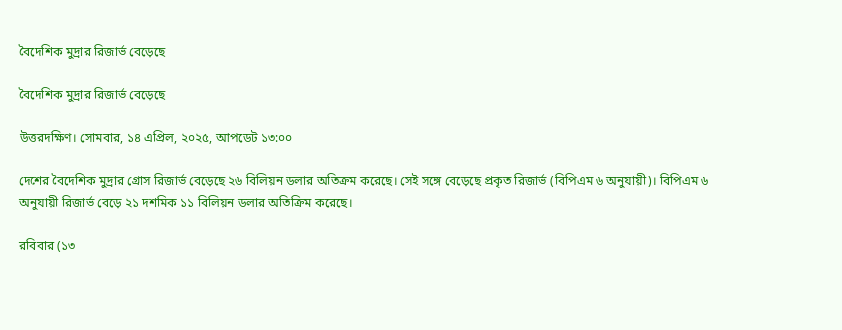বৈদেশিক মুদ্রার রিজার্ভ বেড়েছে

বৈদেশিক মুদ্রার রিজার্ভ বেড়েছে

উত্তরদক্ষিণ। সোমবার, ১৪ এপ্রিল, ২০২৫, আপডেট ১৩:০০

দেশের বৈদেশিক মুদ্রার গ্রোস রিজার্ভ বেড়েছে ২৬ বিলিয়ন ডলার অতিক্রম করেছে। সেই সঙ্গে বেড়েছে প্রকৃত রিজার্ভ (বিপিএম ৬ অনুযায়ী)। বিপিএম ৬ অনুযায়ী রিজার্ভ বেড়ে ২১ দশমিক ১১ বিলিয়ন ডলার অতিক্রিম করেছে।

রবিবার (১৩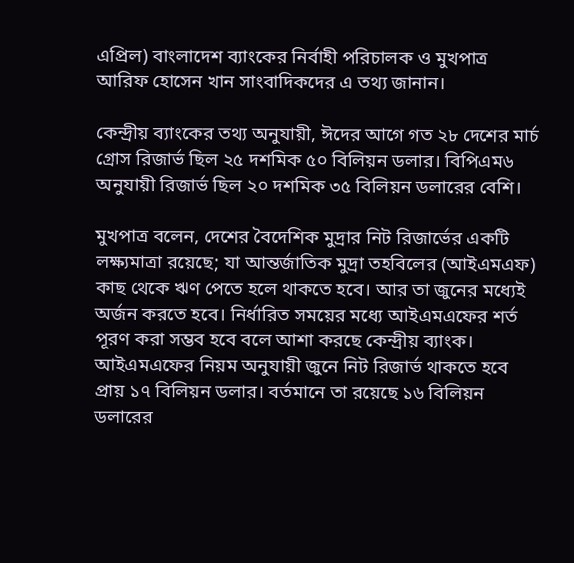এপ্রিল) বাংলাদেশ ব্যাংকের নির্বাহী পরিচালক ও মুখপাত্র আরিফ হোসেন খান সাংবাদিকদের এ তথ্য জানান।

কেন্দ্রীয় ব্যাংকের তথ্য অনুযায়ী, ঈদের আগে গত ২৮ দেশের মার্চ গ্রোস রিজার্ভ ছিল ২৫ দশমিক ৫০ বিলিয়ন ডলার। বিপিএম৬ অনুযায়ী রিজার্ভ ছিল ২০ দশমিক ৩৫ বিলিয়ন ডলারের বেশি।

মুখপাত্র বলেন, দেশের বৈদেশিক মুদ্রার নিট রিজার্ভের একটি লক্ষ্যমাত্রা রয়েছে; যা আন্তর্জাতিক মুদ্রা তহবিলের (আইএমএফ) কাছ থেকে ঋণ পেতে হলে থাকতে হবে। আর তা জুনের মধ্যেই অর্জন করতে হবে। নির্ধারিত সময়ের মধ্যে আইএমএফের শর্ত পূরণ করা সম্ভব হবে বলে আশা করছে কেন্দ্রীয় ব্যাংক। আইএমএফের নিয়ম অনুযায়ী জুনে নিট রিজার্ভ থাকতে হবে প্রায় ১৭ বিলিয়ন ডলার। বর্তমানে তা রয়েছে ১৬ বিলিয়ন ডলারের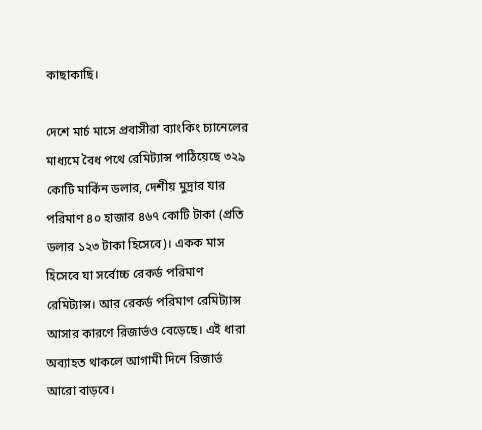কাছাকাছি।

দেশে মার্চ মাসে প্রবাসীরা ব্যাংকিং চ্যানেলের মাধ্যমে বৈধ পথে রেমিট্যান্স পাঠিয়েছে ৩২৯ কোটি মার্কিন ডলার, দেশীয় মুদ্রার যার পরিমাণ ৪০ হাজার ৪৬৭ কোটি টাকা (প্রতি ডলার ১২৩ টাকা হিসেবে)। একক মাস হিসেবে যা সর্বোচ্চ রেকর্ড পরিমাণ রেমিট্যান্স। আর রেকর্ড পরিমাণ রেমিট্যান্স আসার কারণে রিজার্ভও বেড়েছে। এই ধারা অব্যাহত থাকলে আগামী দিনে রিজার্ভ আরো বাড়বে।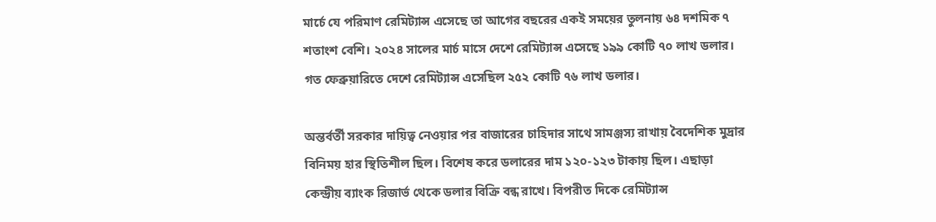মার্চে যে পরিমাণ রেমিট্যান্স এসেছে তা আগের বছরের একই সময়ের তুলনায় ৬৪ দশমিক ৭ শতাংশ বেশি। ২০২৪ সালের মার্চ মাসে দেশে রেমিট্যান্স এসেছে ১৯৯ কোটি ৭০ লাখ ডলার। গত ফেব্রুয়ারিতে দেশে রেমিট্যান্স এসেছিল ২৫২ কোটি ৭৬ লাখ ডলার।

অন্তর্বর্তী সরকার দায়িত্ব নেওয়ার পর বাজারের চাহিদার সাথে সামঞ্জস্য রাখায় বৈদেশিক মুদ্রার বিনিময় হার স্থিতিশীল ছিল। বিশেষ করে ডলারের দাম ১২০-১২৩ টাকায় ছিল। এছাড়া কেন্দ্রীয় ব্যাংক রিজার্ভ থেকে ডলার বিক্রি বন্ধ রাখে। বিপরীত দিকে রেমিট্যান্স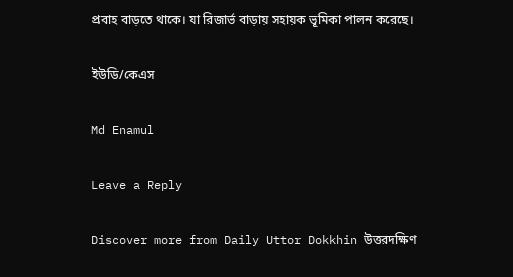প্রবাহ বাড়তে থাকে। যা রিজার্ভ বাড়ায় সহায়ক ভূমিকা পালন করেছে।

ইউডি/কেএস

Md Enamul

Leave a Reply

Discover more from Daily Uttor Dokkhin উত্তরদক্ষিণ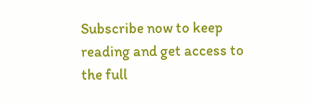Subscribe now to keep reading and get access to the full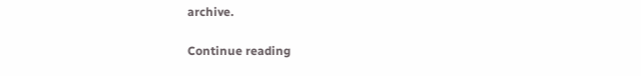archive.

Continue reading